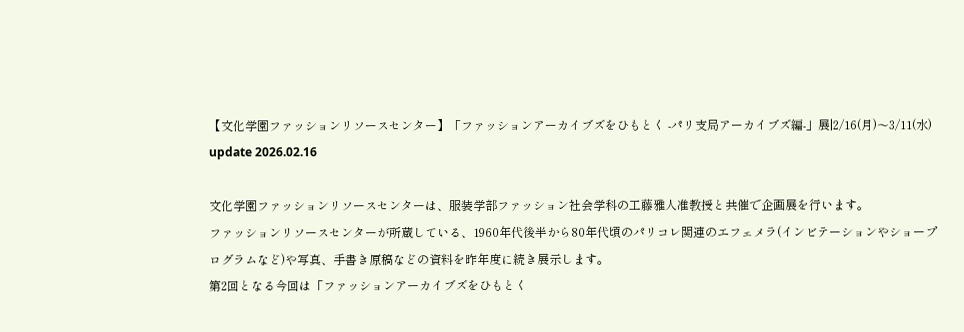【文化学園ファッションリソースセンター】「ファッションアーカイブズをひもとく -パリ支局アーカイブズ編-」展|2/16(月)〜3/11(水)
update 2026.02.16

文化学園ファッションリソースセンターは、服装学部ファッション社会学科の工藤雅人准教授と共催で企画展を行います。
ファッションリソースセンターが所蔵している、1960年代後半から80年代頃のパリコレ関連のエフェメラ(インビテーションやショープログラムなど)や写真、手書き原稿などの資料を昨年度に続き展示します。
第2回となる今回は「ファッションアーカイブズをひもとく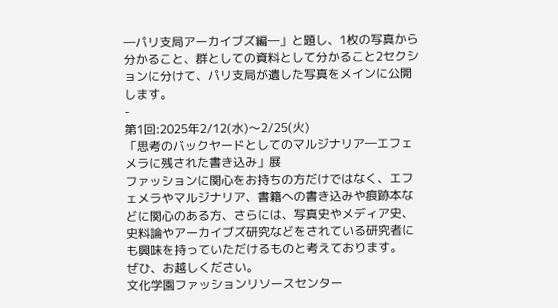―パリ支局アーカイブズ編―」と題し、1枚の写真から分かること、群としての資料として分かること2セクションに分けて、パリ支局が遺した写真をメインに公開します。
-
第1回:2025年2/12(水)〜2/25(火)
「思考のバックヤードとしてのマルジナリア―エフェメラに残された書き込み」展
ファッションに関心をお持ちの方だけではなく、エフェメラやマルジナリア、書籍への書き込みや痕跡本などに関心のある方、さらには、写真史やメディア史、史料論やアーカイブズ研究などをされている研究者にも興味を持っていただけるものと考えております。
ぜひ、お越しください。
文化学園ファッションリソースセンター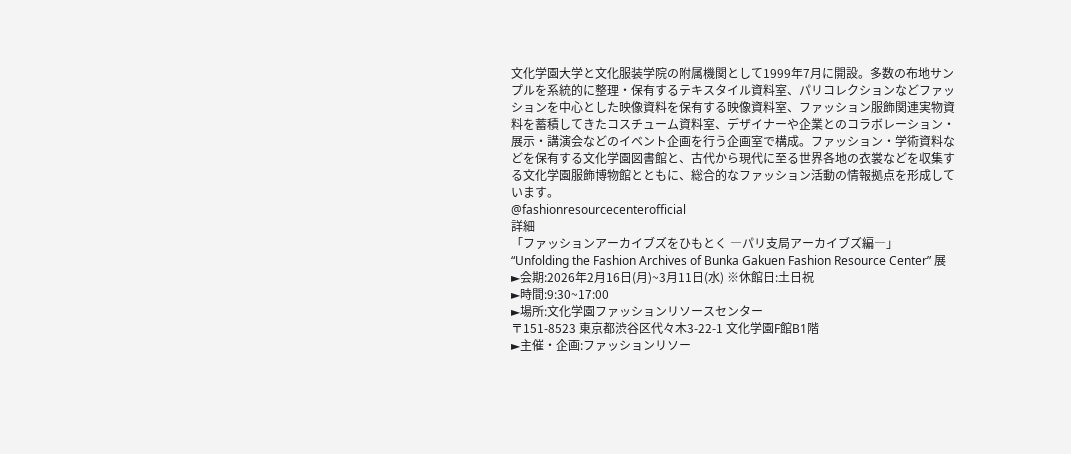文化学園大学と文化服装学院の附属機関として1999年7月に開設。多数の布地サンプルを系統的に整理・保有するテキスタイル資料室、パリコレクションなどファッションを中心とした映像資料を保有する映像資料室、ファッション服飾関連実物資料を蓄積してきたコスチューム資料室、デザイナーや企業とのコラボレーション・展示・講演会などのイベント企画を行う企画室で構成。ファッション・学術資料などを保有する文化学園図書館と、古代から現代に至る世界各地の衣裳などを収集する文化学園服飾博物館とともに、総合的なファッション活動の情報拠点を形成しています。
@fashionresourcecenterofficial
詳細
「ファッションアーカイブズをひもとく ―パリ支局アーカイブズ編―」
“Unfolding the Fashion Archives of Bunka Gakuen Fashion Resource Center” 展
►会期:2026年2月16日(月)~3月11日(水) ※休館日:土日祝
►時間:9:30~17:00
►場所:文化学園ファッションリソースセンター
〒151-8523 東京都渋谷区代々木3-22-1 文化学園F館B1階
►主催・企画:ファッションリソー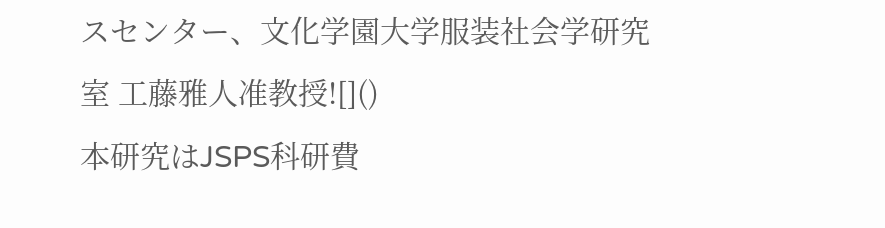スセンター、文化学園大学服装社会学研究室 工藤雅人准教授![]()
本研究はJSPS科研費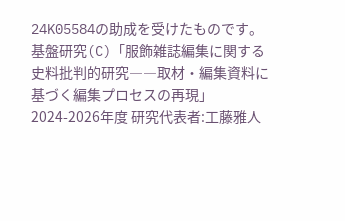24K05584の助成を受けたものです。
基盤研究(C)「服飾雑誌編集に関する史料批判的研究――取材・編集資料に基づく編集プロセスの再現」
2024-2026年度 研究代表者:工藤雅人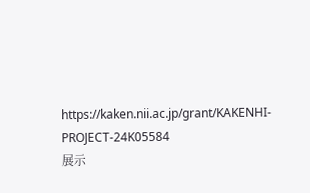https://kaken.nii.ac.jp/grant/KAKENHI-PROJECT-24K05584
展示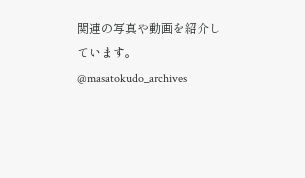関連の写真や動画を紹介しています。
@masatokudo_archives